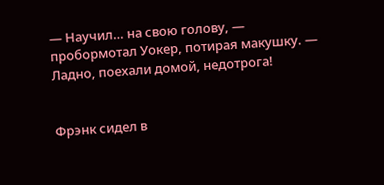— Научил… на свою голову, — пробормотал Уокер, потирая макушку. — Ладно, поехали домой, недотрога!


Фрэнк сидел в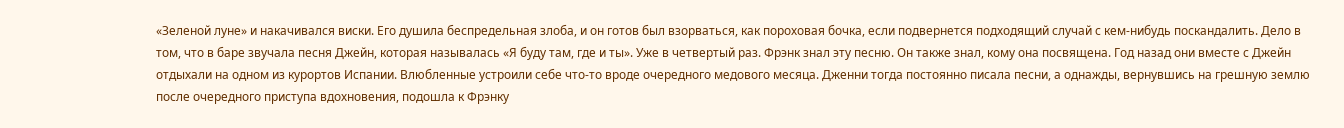«Зеленой луне» и накачивался виски. Его душила беспредельная злоба, и он готов был взорваться, как пороховая бочка, если подвернется подходящий случай с кем-нибудь поскандалить. Дело в том, что в баре звучала песня Джейн, которая называлась «Я буду там, где и ты». Уже в четвертый раз. Фрэнк знал эту песню. Он также знал, кому она посвящена. Год назад они вместе с Джейн отдыхали на одном из курортов Испании. Влюбленные устроили себе что-то вроде очередного медового месяца. Дженни тогда постоянно писала песни, а однажды, вернувшись на грешную землю после очередного приступа вдохновения, подошла к Фрэнку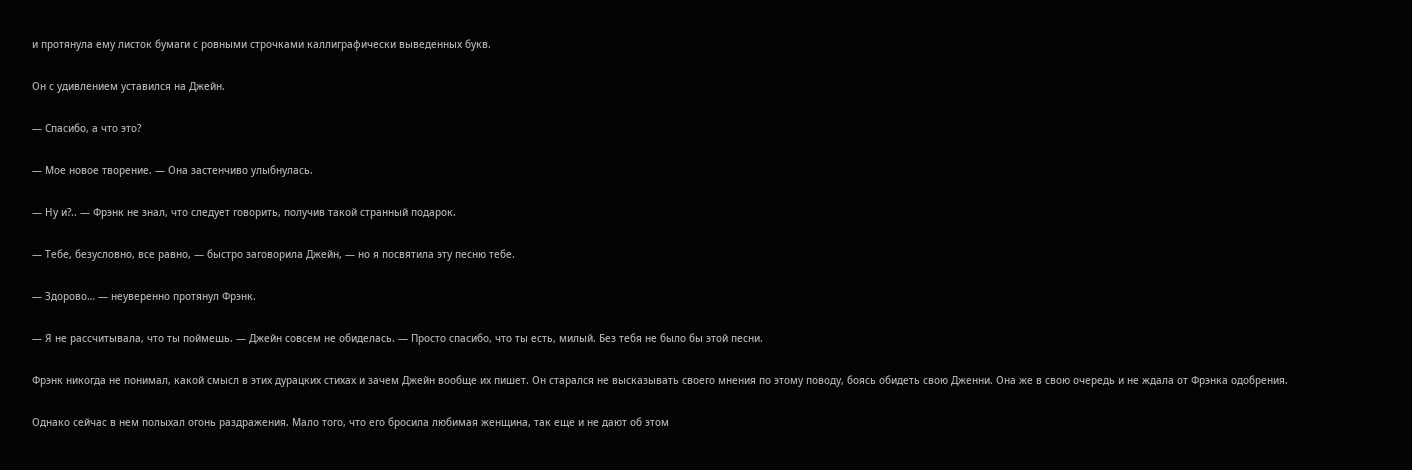и протянула ему листок бумаги с ровными строчками каллиграфически выведенных букв.

Он с удивлением уставился на Джейн.

— Спасибо, а что это?

— Мое новое творение. — Она застенчиво улыбнулась.

— Ну и?.. — Фрэнк не знал, что следует говорить, получив такой странный подарок.

— Тебе, безусловно, все равно, — быстро заговорила Джейн, — но я посвятила эту песню тебе.

— Здорово… — неуверенно протянул Фрэнк.

— Я не рассчитывала, что ты поймешь. — Джейн совсем не обиделась. — Просто спасибо, что ты есть, милый. Без тебя не было бы этой песни.

Фрэнк никогда не понимал, какой смысл в этих дурацких стихах и зачем Джейн вообще их пишет. Он старался не высказывать своего мнения по этому поводу, боясь обидеть свою Дженни. Она же в свою очередь и не ждала от Фрэнка одобрения.

Однако сейчас в нем полыхал огонь раздражения. Мало того, что его бросила любимая женщина, так еще и не дают об этом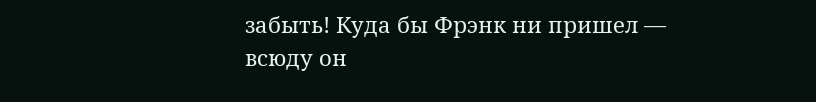забыть! Куда бы Фрэнк ни пришел — всюду он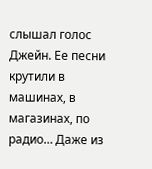слышал голос Джейн. Ее песни крутили в машинах, в магазинах, по радио… Даже из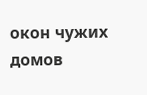окон чужих домов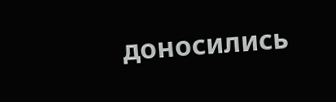доносились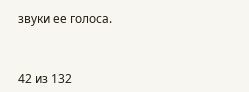звуки ее голоса.



42 из 132